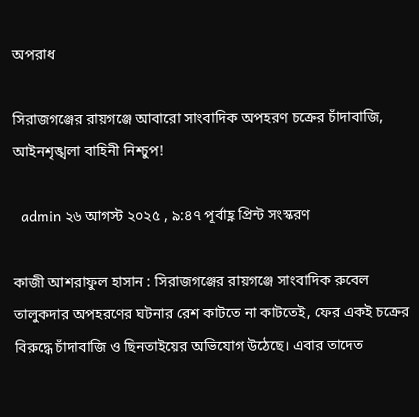অপরাধ

সিরাজগঞ্জের রায়গঞ্জে আবারো সাংবাদিক অপহরণ চক্রের চাঁদাবাজি, আইনশৃঙ্খলা বাহিনী নিশ্চুপ!

  admin ২৬ আগস্ট ২০২৫ , ৯:৪৭ পূর্বাহ্ণ প্রিন্ট সংস্করণ

কাজী আশরাফুল হাসান : সিরাজগঞ্জের রায়গঞ্জে সাংবাদিক রুবেল তালুকদার অপহরণের ঘটনার রেশ কাটতে না কাটতেই, ফের একই চক্রের বিরুদ্ধে চাঁদাবাজি ও ছিনতাইয়ের অভিযোগ উঠেছে। এবার তাদেত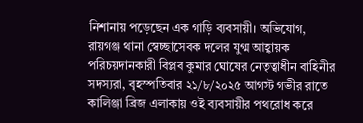নিশানায় পড়েছেন এক গাড়ি ব্যবসায়ী। অভিযোগ, রায়গঞ্জ থানা স্বেচ্ছাসেবক দলের যুগ্ম আহ্বায়ক পরিচয়দানকারী বিপ্লব কুমার ঘোষের নেতৃত্বাধীন বাহিনীর সদস্যরা, বৃহস্পতিবার ২১/৮/২০২৫ আগস্ট গভীর রাতে কালিঞ্জা ব্রিজ এলাকায় ওই ব্যবসায়ীর পথরোধ করে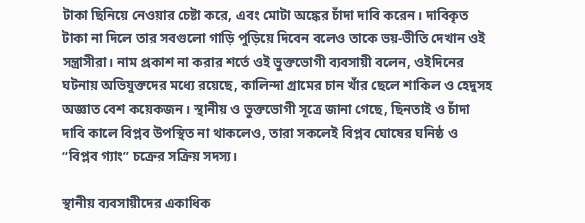টাকা ছিনিয়ে নেওয়ার চেষ্টা করে, এবং মোটা অঙ্কের চাঁদা দাবি করেন। দাবিকৃত টাকা না দিলে তার সবগুলো গাড়ি পুড়িয়ে দিবেন বলেও তাকে ভয়-ভীতি দেখান ওই সন্ত্রাসীরা। নাম প্রকাশ না করার শর্তে ওই ভুক্তভোগী ব্যবসায়ী বলেন, ওইদিনের ঘটনায় অভিযুক্তদের মধ্যে রয়েছে, কালিন্দা গ্রামের চান খাঁর ছেলে শাকিল ও হেদুসহ অজ্ঞাত বেশ কয়েকজন। স্থানীয় ও ভুক্তভোগী সূত্রে জানা গেছে, ছিনতাই ও চাঁদা দাবি কালে বিপ্লব উপস্থিত না থাকলেও, তারা সকলেই বিপ্লব ঘোষের ঘনিষ্ঠ ও “বিপ্লব গ্যাং” চক্রের সক্রিয় সদস্য।

স্থানীয় ব্যবসায়ীদের একাধিক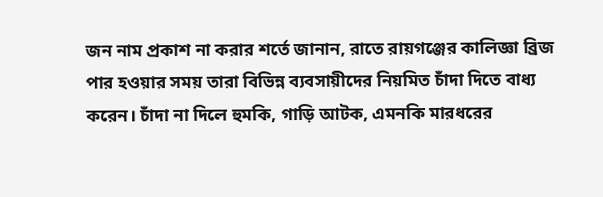জন নাম প্রকাশ না করার শর্তে জানান, রাতে রায়গঞ্জের কালিজ্ঞা ব্রিজ পার হওয়ার সময় তারা বিভিন্ন ব্যবসায়ীদের নিয়মিত চাঁদা দিতে বাধ্য করেন। চাঁদা না দিলে হুমকি, গাড়ি আটক, এমনকি মারধরের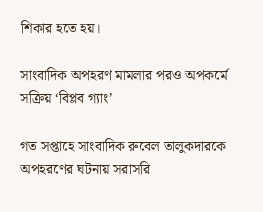শিকার হতে হয়।

সাংবাদিক অপহরণ মামলার পরও অপকর্মে সক্রিয় ‘বিপ্লব গ্যাং’

গত সপ্তাহে সাংবাদিক রুবেল তালুকদারকে অপহরণের ঘটনায় সরাসরি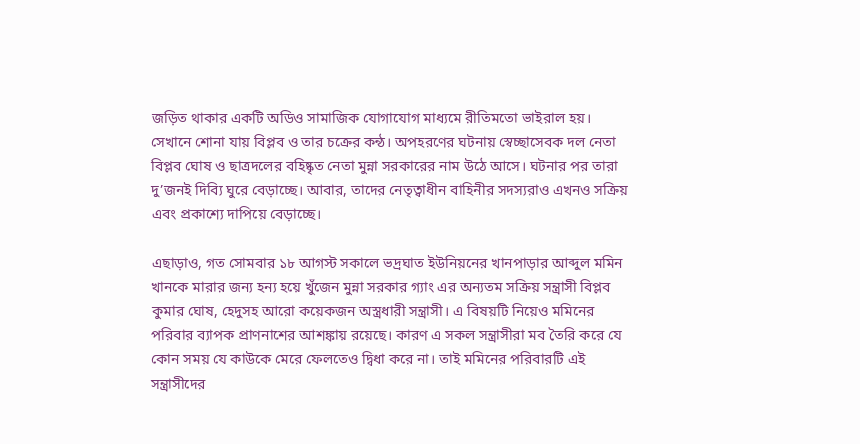জড়িত থাকার একটি অডিও সামাজিক যোগাযোগ মাধ্যমে রীতিমতো ভাইরাল হয়। সেখানে শোনা যায় বিপ্লব ও তার চক্রের কন্ঠ। অপহরণের ঘটনায় স্বেচ্ছাসেবক দল নেতা বিপ্লব ঘোষ ও ছাত্রদলের বহিষ্কৃত নেতা মুন্না সরকারের নাম উঠে আসে। ঘটনার পর তারা দু’জনই দিব্যি ঘুরে বেড়াচ্ছে। আবার, তাদের নেতৃত্বাধীন বাহিনীর সদস্যরাও এখনও সক্রিয় এবং প্রকাশ্যে দাপিয়ে বেড়াচ্ছে।

এছাড়াও, গত সোমবার ১৮ আগস্ট সকালে ভদ্রঘাত ইউনিয়নের খানপাড়ার আব্দুল মমিন খানকে মারার জন্য হন্য হয়ে খুঁজেন মুন্না সরকার গ্যাং এর অন্যতম সক্রিয় সন্ত্রাসী বিপ্লব কুমার ঘোষ, হেদুসহ আরো কয়েকজন অস্ত্রধারী সন্ত্রাসী। এ বিষয়টি নিয়েও মমিনের পরিবার ব্যাপক প্রাণনাশের আশঙ্কায় রয়েছে। কারণ এ সকল সন্ত্রাসীরা মব তৈরি করে যে কোন সময় যে কাউকে মেরে ফেলতেও দ্বিধা করে না। তাই মমিনের পরিবারটি এই সন্ত্রাসীদের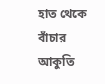হাত থেকে বাঁচার আকুতি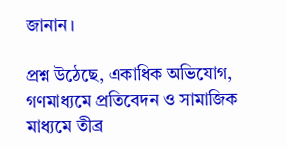জানান।

প্রশ্ন উঠেছে, একাধিক অভিযোগ, গণমাধ্যমে প্রতিবেদন ও সামাজিক মাধ্যমে তীব্র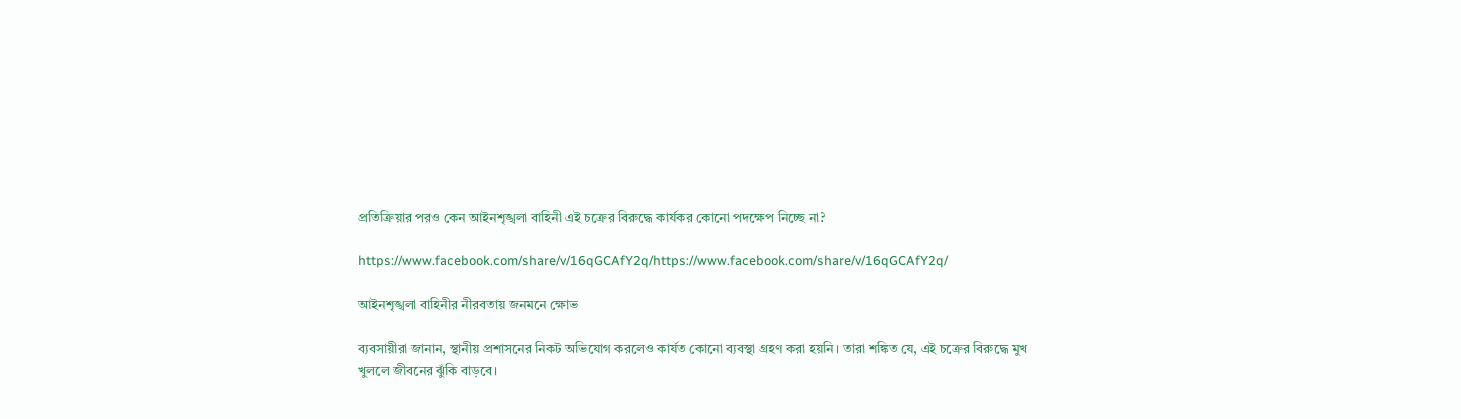প্রতিক্রিয়ার পরও কেন আইনশৃঙ্খলা বাহিনী এই চক্রের বিরুদ্ধে কার্যকর কোনো পদক্ষেপ নিচ্ছে না?

https://www.facebook.com/share/v/16qGCAfY2q/https://www.facebook.com/share/v/16qGCAfY2q/

আইনশৃঙ্খলা বাহিনীর নীরবতায় জনমনে ক্ষোভ

ব্যবসায়ীরা জানান, স্থানীয় প্রশাসনের নিকট অভিযোগ করলেও কার্যত কোনো ব্যবস্থা গ্রহণ করা হয়নি। তারা শঙ্কিত যে, এই চক্রের বিরুদ্ধে মুখ খুললে জীবনের ঝুঁকি বাড়বে।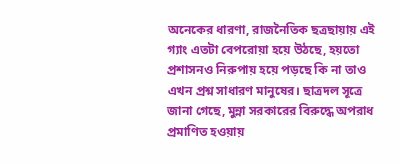অনেকের ধারণা, রাজনৈতিক ছত্রছায়ায় এই গ্যাং এতটা বেপরোয়া হয়ে উঠছে, হয়তো প্রশাসনও নিরুপায় হয়ে পড়ছে কি না তাও এখন প্রশ্ন সাধারণ মানুষের। ছাত্রদল সূত্রে জানা গেছে, মুন্না সরকারের বিরুদ্ধে অপরাধ প্রমাণিত হওয়ায়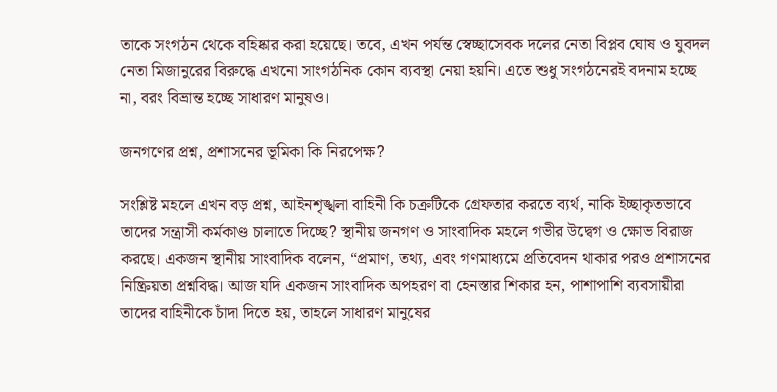তাকে সংগঠন থেকে বহিষ্কার করা হয়েছে। তবে, এখন পর্যন্ত স্বেচ্ছাসেবক দলের নেতা বিপ্লব ঘোষ ও যুবদল নেতা মিজানুরের বিরুদ্ধে এখনো সাংগঠনিক কোন ব্যবস্থা নেয়া হয়নি। এতে শুধু সংগঠনেরই বদনাম হচ্ছে না, বরং বিভ্রান্ত হচ্ছে সাধারণ মানুষও।

জনগণের প্রশ্ন, প্রশাসনের ভূমিকা কি নিরপেক্ষ?

সংশ্লিষ্ট মহলে এখন বড় প্রশ্ন, আইনশৃঙ্খলা বাহিনী কি চক্রটিকে গ্রেফতার করতে ব্যর্থ, নাকি ইচ্ছাকৃতভাবে তাদের সন্ত্রাসী কর্মকাণ্ড চালাতে দিচ্ছে? স্থানীয় জনগণ ও সাংবাদিক মহলে গভীর উদ্বেগ ও ক্ষোভ বিরাজ করছে। একজন স্থানীয় সাংবাদিক বলেন, “প্রমাণ, তথ্য, এবং গণমাধ্যমে প্রতিবেদন থাকার পরও প্রশাসনের নিষ্ক্রিয়তা প্রশ্নবিদ্ধ। আজ যদি একজন সাংবাদিক অপহরণ বা হেনস্তার শিকার হন, পাশাপাশি ব্যবসায়ীরা তাদের বাহিনীকে চাঁদা দিতে হয়, তাহলে সাধারণ মানুষের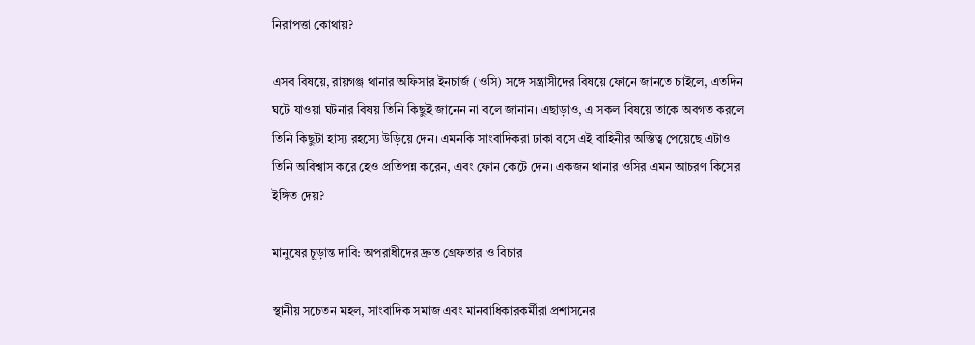নিরাপত্তা কোথায়?

এসব বিষয়ে, রায়গঞ্জ থানার অফিসার ইনচার্জ (ওসি) সঙ্গে সন্ত্রাসীদের বিষয়ে ফোনে জানতে চাইলে, এতদিন ঘটে যাওয়া ঘটনার বিষয় তিনি কিছুই জানেন না বলে জানান। এছাড়াও, এ সকল বিষয়ে তাকে অবগত করলে তিনি কিছুটা হাস্য রহস্যে উড়িয়ে দেন। এমনকি সাংবাদিকরা ঢাকা বসে এই বাহিনীর অস্তিত্ব পেয়েছে এটাও তিনি অবিশ্বাস করে হেও প্রতিপন্ন করেন, এবং ফোন কেটে দেন। একজন থানার ওসির এমন আচরণ কিসের ইঙ্গিত দেয়?

মানুষের চূড়ান্ত দাবি: অপরাধীদের দ্রুত গ্রেফতার ও বিচার

স্থানীয় সচেতন মহল, সাংবাদিক সমাজ এবং মানবাধিকারকর্মীরা প্রশাসনের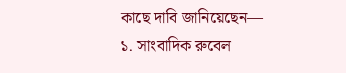কাছে দাবি জানিয়েছেন—
১. সাংবাদিক রুবেল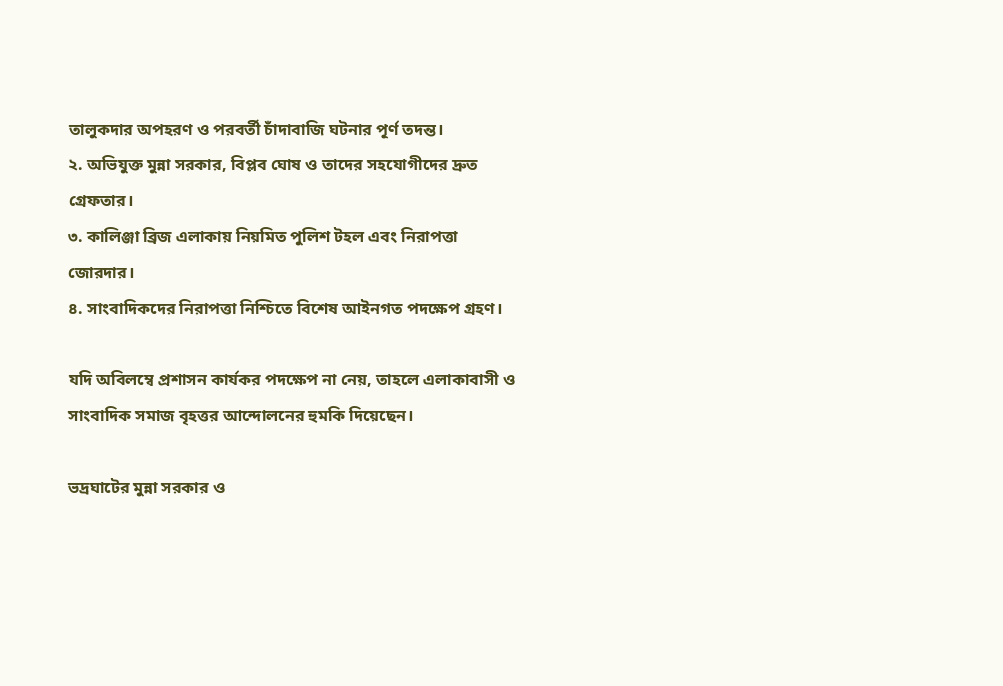তালুকদার অপহরণ ও পরবর্তী চাঁদাবাজি ঘটনার পূর্ণ তদন্ত।
২. অভিযুক্ত মুন্না সরকার, বিপ্লব ঘোষ ও তাদের সহযোগীদের দ্রুত গ্রেফতার।
৩. কালিঞ্জা ব্রিজ এলাকায় নিয়মিত পুলিশ টহল এবং নিরাপত্তা জোরদার।
৪. সাংবাদিকদের নিরাপত্তা নিশ্চিতে বিশেষ আইনগত পদক্ষেপ গ্রহণ।

যদি অবিলম্বে প্রশাসন কার্যকর পদক্ষেপ না নেয়, তাহলে এলাকাবাসী ও সাংবাদিক সমাজ বৃহত্তর আন্দোলনের হুমকি দিয়েছেন।

ভদ্রঘাটের মুন্না সরকার ও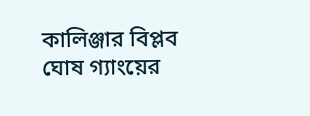কালিঞ্জার বিপ্লব ঘোষ গ্যাংয়ের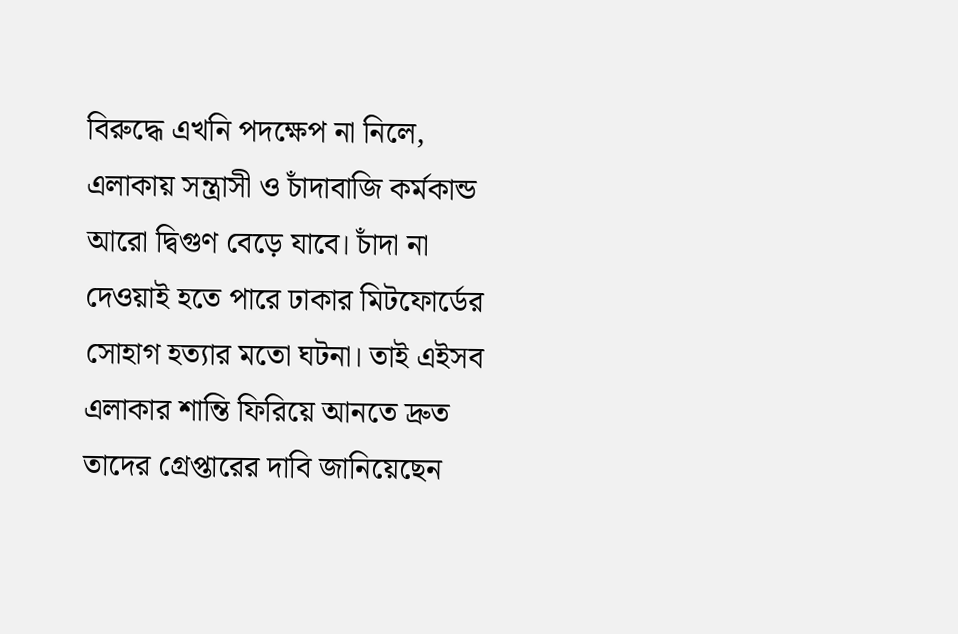বিরুদ্ধে এখনি পদক্ষেপ না নিলে, এলাকায় সন্ত্রাসী ও চাঁদাবাজি কর্মকান্ড আরো দ্বিগুণ বেড়ে যাবে। চাঁদা না দেওয়াই হতে পারে ঢাকার মিটফোর্ডের সোহাগ হত্যার মতো ঘটনা। তাই এইসব এলাকার শান্তি ফিরিয়ে আনতে দ্রুত তাদের গ্রেপ্তারের দাবি জানিয়েছেন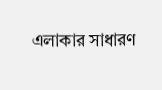এলাকার সাধারণ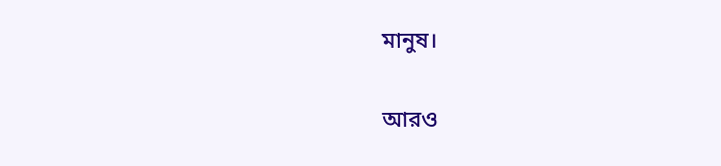মানুষ।

আরও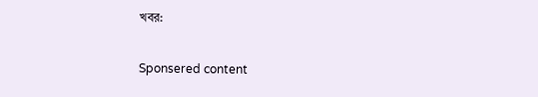খবর:

Sponsered content